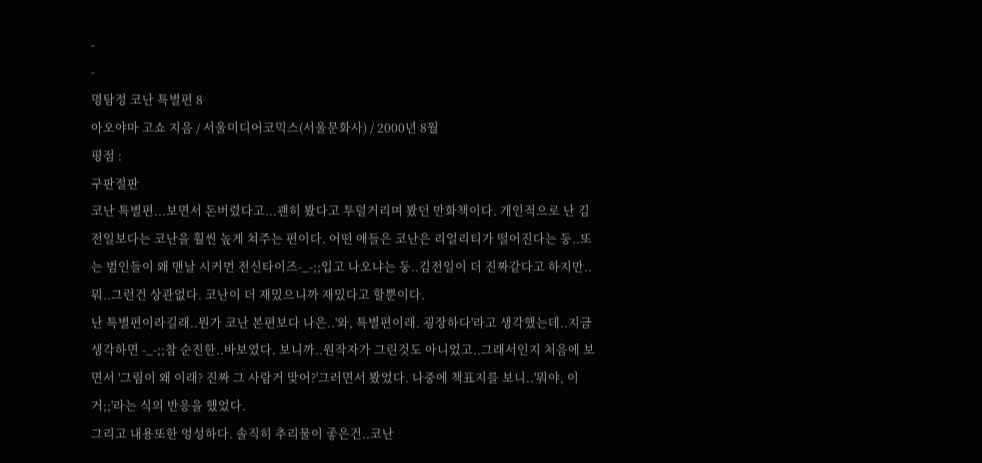-
-
명탐정 코난 특별편 8
아오야마 고쇼 지음 / 서울미디어코믹스(서울문화사) / 2000년 8월
평점 :
구판절판
코난 특별편...보면서 돈버렸다고...괜히 봤다고 투덜거리며 봤던 만화책이다. 개인적으로 난 김전일보다는 코난을 훨씬 높게 쳐주는 편이다. 어떤 애들은 코난은 리얼리티가 떨어진다는 둥..또는 범인들이 왜 맨날 시커먼 전신타이즈-_-;;입고 나오냐는 둥..김전일이 더 진짜같다고 하지만..뭐..그런건 상관없다. 코난이 더 재밌으니까 재밌다고 할뿐이다.
난 특별편이라길래..뭔가 코난 본편보다 나은..'와, 특별편이래. 굉장하다'라고 생각했는데..지금 생각하면 -_-;;참 순진한..바보였다. 보니까..원작자가 그린것도 아니었고..그래서인지 처음에 보면서 '그림이 왜 이래? 진짜 그 사람거 맞어?'그러면서 봤었다. 나중에 책표지를 보니..'뭐야, 이거;;'라는 식의 반응을 했었다.
그리고 내용또한 엉성하다. 솔직히 추리물이 좋은건..코난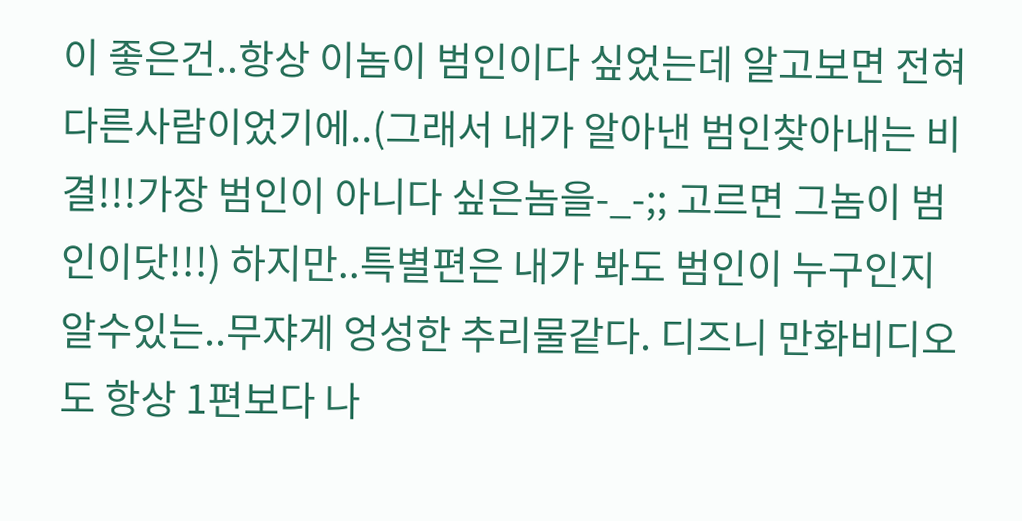이 좋은건..항상 이놈이 범인이다 싶었는데 알고보면 전혀 다른사람이었기에..(그래서 내가 알아낸 범인찾아내는 비결!!!가장 범인이 아니다 싶은놈을-_-;; 고르면 그놈이 범인이닷!!!) 하지만..특별편은 내가 봐도 범인이 누구인지 알수있는..무쟈게 엉성한 추리물같다. 디즈니 만화비디오도 항상 1편보다 나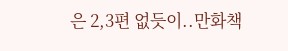은 2,3편 없듯이..만화책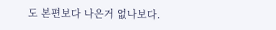도 본편보다 나은거 없나보다.